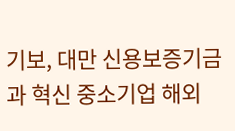기보, 대만 신용보증기금과 혁신 중소기업 해외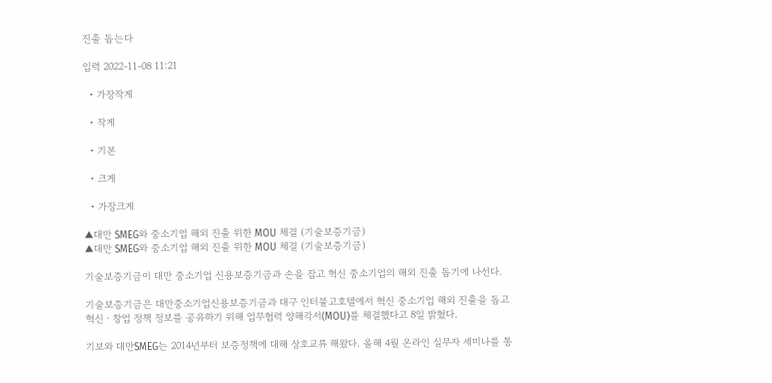진출 돕는다

입력 2022-11-08 11:21

  • 가장작게

  • 작게

  • 기본

  • 크게

  • 가장크게

▲대만 SMEG와 중소기업 해외 진출 위한 MOU 체결 (기술보증기금)
▲대만 SMEG와 중소기업 해외 진출 위한 MOU 체결 (기술보증기금)

기술보증기금이 대만 중소기업 신용보증기금과 손을 잡고 혁신 중소기업의 해외 진출 돕기에 나선다.

기술보증기금은 대만중소기업신용보증기금과 대구 인터불고호텔에서 혁신 중소기업 해외 진출을 돕고 혁신ㆍ창업 정책 정보를 공유하기 위해 업무협력 양해각서(MOU)를 체결했다고 8일 밝혔다.

기보와 대만SMEG는 2014년부터 보증정책에 대해 상호교류 해왔다. 올해 4월 온라인 실무자 세미나를 통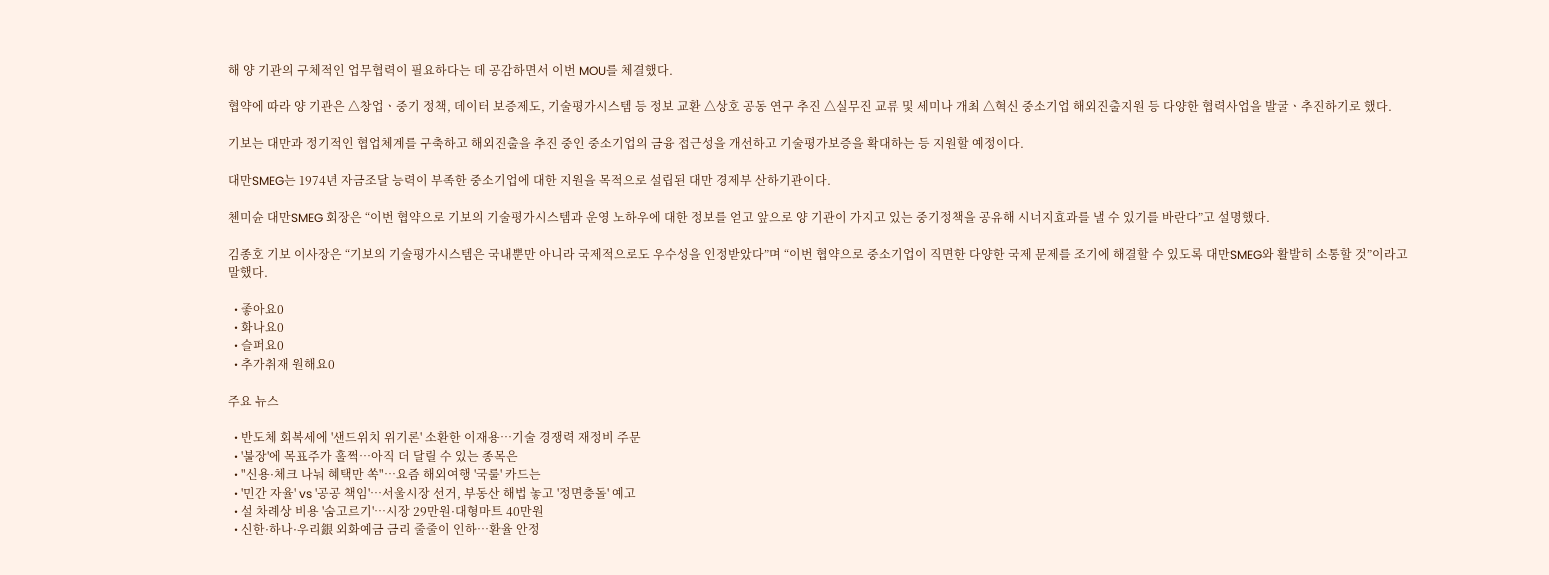해 양 기관의 구체적인 업무협력이 필요하다는 데 공감하면서 이번 MOU를 체결했다.

협약에 따라 양 기관은 △창업ㆍ중기 정책, 데이터 보증제도, 기술평가시스템 등 정보 교환 △상호 공동 연구 추진 △실무진 교류 및 세미나 개최 △혁신 중소기업 해외진출지원 등 다양한 협력사업을 발굴ㆍ추진하기로 했다.

기보는 대만과 정기적인 협업체계를 구축하고 해외진출을 추진 중인 중소기업의 금융 접근성을 개선하고 기술평가보증을 확대하는 등 지원할 예정이다.

대만SMEG는 1974년 자금조달 능력이 부족한 중소기업에 대한 지원을 목적으로 설립된 대만 경제부 산하기관이다.

첸미슌 대만SMEG 회장은 “이번 협약으로 기보의 기술평가시스템과 운영 노하우에 대한 정보를 얻고 앞으로 양 기관이 가지고 있는 중기정책을 공유해 시너지효과를 낼 수 있기를 바란다”고 설명했다.

김종호 기보 이사장은 “기보의 기술평가시스템은 국내뿐만 아니라 국제적으로도 우수성을 인정받았다”며 “이번 협약으로 중소기업이 직면한 다양한 국제 문제를 조기에 해결할 수 있도록 대만SMEG와 활발히 소통할 것”이라고 말했다.

  • 좋아요0
  • 화나요0
  • 슬퍼요0
  • 추가취재 원해요0

주요 뉴스

  • 반도체 회복세에 '샌드위치 위기론' 소환한 이재용⋯기술 경쟁력 재정비 주문
  • '불장'에 목표주가 훌쩍…아직 더 달릴 수 있는 종목은
  • "신용·체크 나눠 혜택만 쏙"…요즘 해외여행 '국룰' 카드는
  • '민간 자율' vs '공공 책임'…서울시장 선거, 부동산 해법 놓고 '정면충돌' 예고
  • 설 차례상 비용 '숨고르기'…시장 29만원·대형마트 40만원
  • 신한·하나·우리銀 외화예금 금리 줄줄이 인하…환율 안정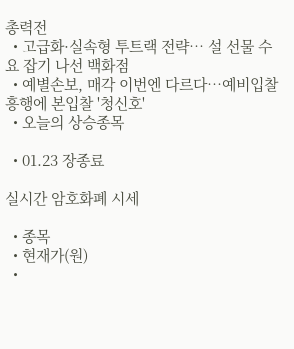총력전
  • 고급화·실속형 투트랙 전략… 설 선물 수요 잡기 나선 백화점
  • 예별손보, 매각 이번엔 다르다…예비입찰 흥행에 본입찰 '청신호'
  • 오늘의 상승종목

  • 01.23 장종료

실시간 암호화폐 시세

  • 종목
  • 현재가(원)
  •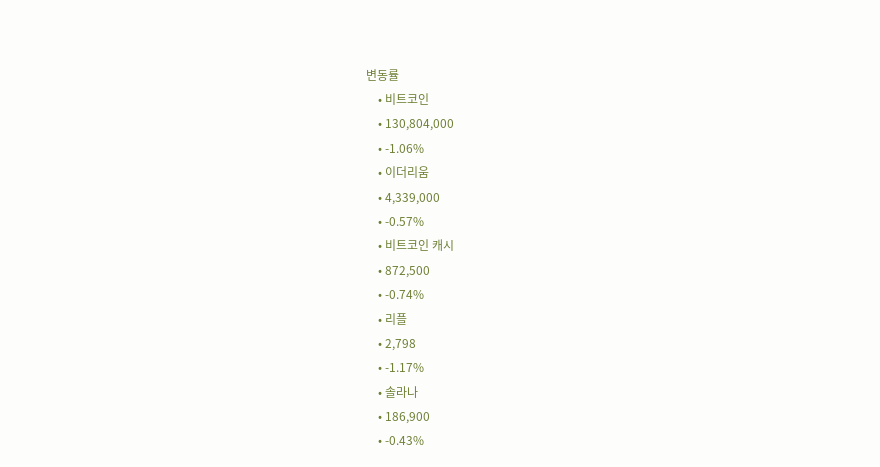변동률
    • 비트코인
    • 130,804,000
    • -1.06%
    • 이더리움
    • 4,339,000
    • -0.57%
    • 비트코인 캐시
    • 872,500
    • -0.74%
    • 리플
    • 2,798
    • -1.17%
    • 솔라나
    • 186,900
    • -0.43%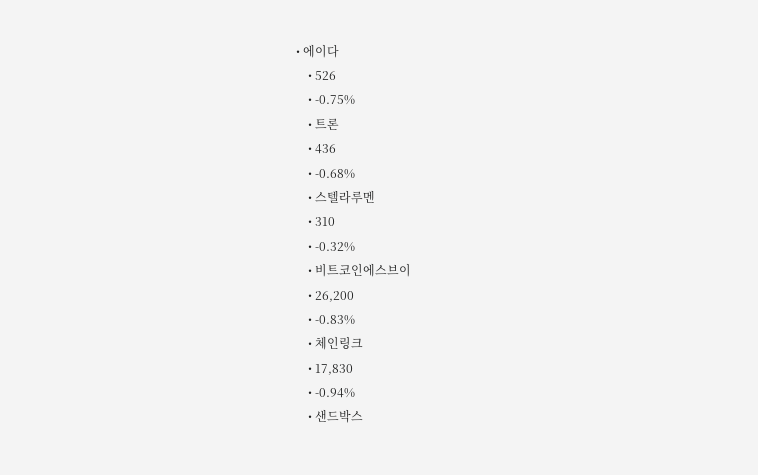• 에이다
    • 526
    • -0.75%
    • 트론
    • 436
    • -0.68%
    • 스텔라루멘
    • 310
    • -0.32%
    • 비트코인에스브이
    • 26,200
    • -0.83%
    • 체인링크
    • 17,830
    • -0.94%
    • 샌드박스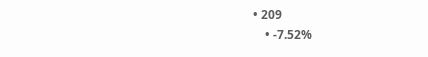• 209
    • -7.52%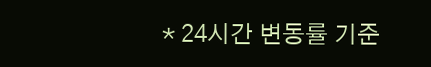* 24시간 변동률 기준